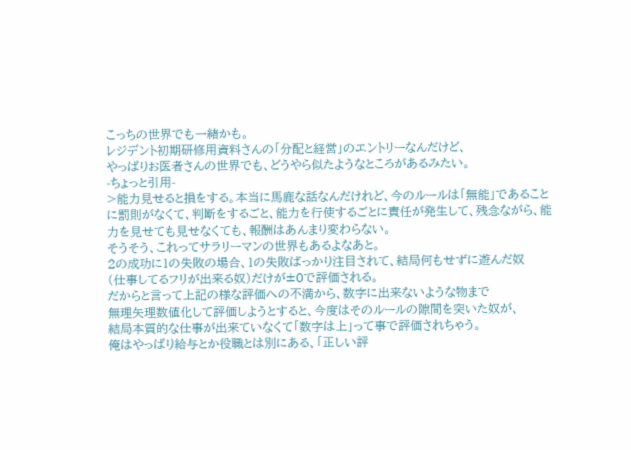こっちの世界でも一緒かも。
レジデント初期研修用資料さんの「分配と経営」のエントリーなんだけど、
やっぱりお医者さんの世界でも、どうやら似たようなところがあるみたい。
-ちょっと引用-
>能力見せると損をする。本当に馬鹿な話なんだけれど、今のルールは「無能」であることに罰則がなくて、判断をするごと、能力を行使するごとに責任が発生して、残念ながら、能力を見せても見せなくても、報酬はあんまり変わらない。
そうそう、これってサラリーマンの世界もあるよなあと。
2の成功に1の失敗の場合、1の失敗ばっかり注目されて、結局何もせずに遊んだ奴
(仕事してるフリが出来る奴)だけが±0で評価される。
だからと言って上記の様な評価への不満から、数字に出来ないような物まで
無理矢理数値化して評価しようとすると、今度はそのルールの隙間を突いた奴が、
結局本質的な仕事が出来ていなくて「数字は上」って事で評価されちゃう。
俺はやっぱり給与とか役職とは別にある、「正しい評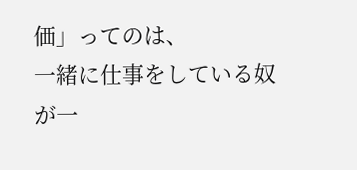価」ってのは、
一緒に仕事をしている奴が一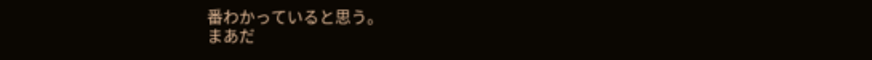番わかっていると思う。
まあだ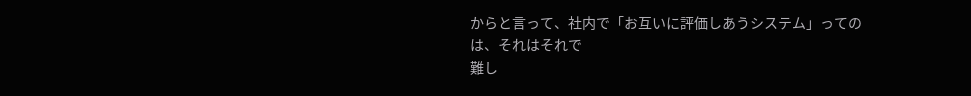からと言って、社内で「お互いに評価しあうシステム」ってのは、それはそれで
難し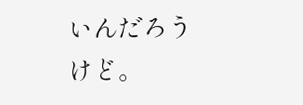いんだろうけど。